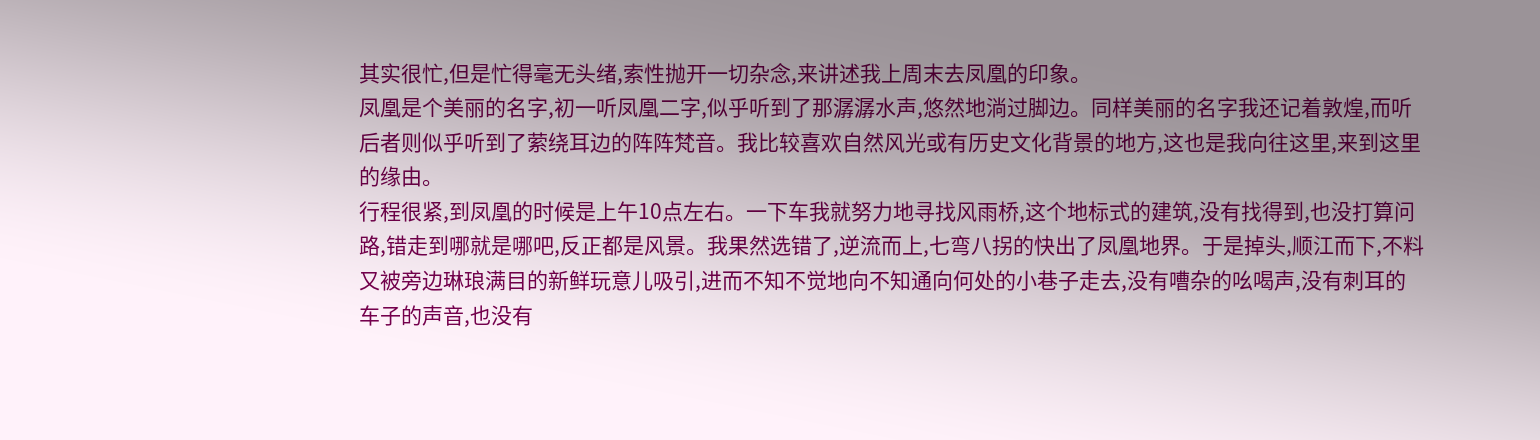其实很忙,但是忙得毫无头绪,索性抛开一切杂念,来讲述我上周末去凤凰的印象。
凤凰是个美丽的名字,初一听凤凰二字,似乎听到了那潺潺水声,悠然地淌过脚边。同样美丽的名字我还记着敦煌,而听后者则似乎听到了萦绕耳边的阵阵梵音。我比较喜欢自然风光或有历史文化背景的地方,这也是我向往这里,来到这里的缘由。
行程很紧,到凤凰的时候是上午10点左右。一下车我就努力地寻找风雨桥,这个地标式的建筑,没有找得到,也没打算问路,错走到哪就是哪吧,反正都是风景。我果然选错了,逆流而上,七弯八拐的快出了凤凰地界。于是掉头,顺江而下,不料又被旁边琳琅满目的新鲜玩意儿吸引,进而不知不觉地向不知通向何处的小巷子走去,没有嘈杂的吆喝声,没有刺耳的车子的声音,也没有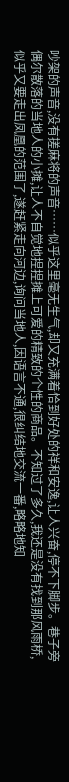吵架的声音,没有搓麻将的声音……似乎这里毫无生气,却又充满着恰到好处的祥和安逸,让人兴奋,停不下脚步。巷子旁偶尔散落的当地人的小摊,让人不自觉地捏捏摊上可爱的精致的个性的商品。不知过了多久,我还是没有找到那风雨桥,似乎又要走出凤凰的范围了,遂赶紧走向河边,询问当地人,因语言不通,很纠结地交流一番,略略地知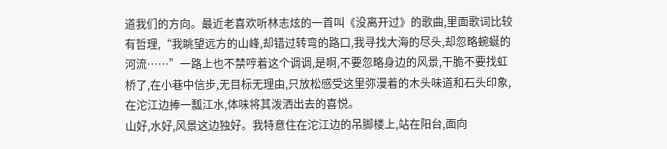道我们的方向。最近老喜欢听林志炫的一首叫《没离开过》的歌曲,里面歌词比较有哲理,“我眺望远方的山峰,却错过转弯的路口,我寻找大海的尽头,却忽略蜿蜒的河流……”一路上也不禁哼着这个调调,是啊,不要忽略身边的风景,干脆不要找虹桥了,在小巷中信步,无目标无理由,只放松感受这里弥漫着的木头味道和石头印象,在沱江边捧一瓢江水,体味将其泼洒出去的喜悦。
山好,水好,风景这边独好。我特意住在沱江边的吊脚楼上,站在阳台,面向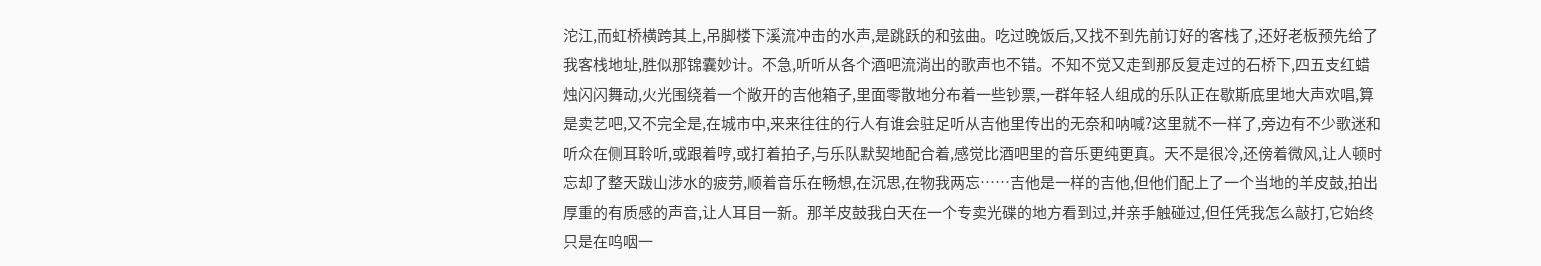沱江,而虹桥横跨其上,吊脚楼下溪流冲击的水声,是跳跃的和弦曲。吃过晚饭后,又找不到先前订好的客栈了,还好老板预先给了我客栈地址,胜似那锦囊妙计。不急,听听从各个酒吧流淌出的歌声也不错。不知不觉又走到那反复走过的石桥下,四五支红蜡烛闪闪舞动,火光围绕着一个敞开的吉他箱子,里面零散地分布着一些钞票,一群年轻人组成的乐队正在歇斯底里地大声欢唱,算是卖艺吧,又不完全是,在城市中,来来往往的行人有谁会驻足听从吉他里传出的无奈和呐喊?这里就不一样了,旁边有不少歌迷和听众在侧耳聆听,或跟着哼,或打着拍子,与乐队默契地配合着,感觉比酒吧里的音乐更纯更真。天不是很冷,还傍着微风,让人顿时忘却了整天跋山涉水的疲劳,顺着音乐在畅想,在沉思,在物我两忘……吉他是一样的吉他,但他们配上了一个当地的羊皮鼓,拍出厚重的有质感的声音,让人耳目一新。那羊皮鼓我白天在一个专卖光碟的地方看到过,并亲手触碰过,但任凭我怎么敲打,它始终只是在呜咽一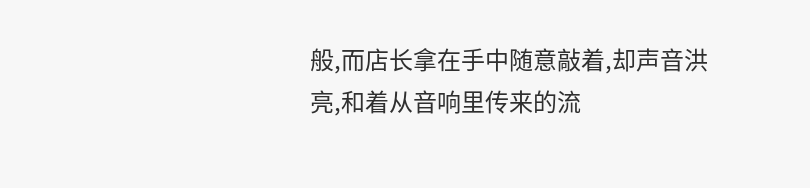般,而店长拿在手中随意敲着,却声音洪亮,和着从音响里传来的流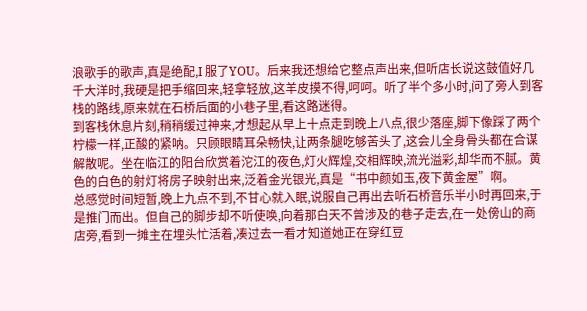浪歌手的歌声,真是绝配,I 服了YOU。后来我还想给它整点声出来,但听店长说这鼓值好几千大洋时,我硬是把手缩回来,轻拿轻放,这羊皮摸不得,呵呵。听了半个多小时,问了旁人到客栈的路线,原来就在石桥后面的小巷子里,看这路迷得。
到客栈休息片刻,稍稍缓过神来,才想起从早上十点走到晚上八点,很少落座,脚下像踩了两个柠檬一样,正酸的紧呐。只顾眼睛耳朵畅快,让两条腿吃够苦头了,这会儿全身骨头都在合谋解散呢。坐在临江的阳台欣赏着沱江的夜色,灯火辉煌,交相辉映,流光溢彩,却华而不腻。黄色的白色的射灯将房子映射出来,泛着金光银光,真是“书中颜如玉,夜下黄金屋”啊。
总感觉时间短暂,晚上九点不到,不甘心就入眠,说服自己再出去听石桥音乐半小时再回来,于是推门而出。但自己的脚步却不听使唤,向着那白天不曾涉及的巷子走去,在一处傍山的商店旁,看到一摊主在埋头忙活着,凑过去一看才知道她正在穿红豆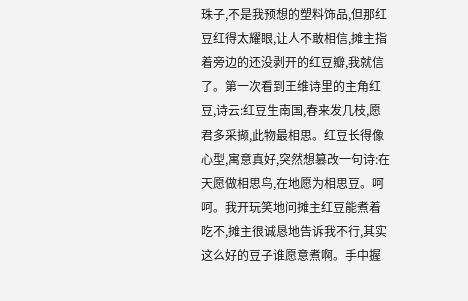珠子,不是我预想的塑料饰品,但那红豆红得太耀眼,让人不敢相信,摊主指着旁边的还没剥开的红豆瓣,我就信了。第一次看到王维诗里的主角红豆,诗云:红豆生南国,春来发几枝,愿君多采撷,此物最相思。红豆长得像心型,寓意真好,突然想篡改一句诗:在天愿做相思鸟,在地愿为相思豆。呵呵。我开玩笑地问摊主红豆能煮着吃不,摊主很诚恳地告诉我不行,其实这么好的豆子谁愿意煮啊。手中握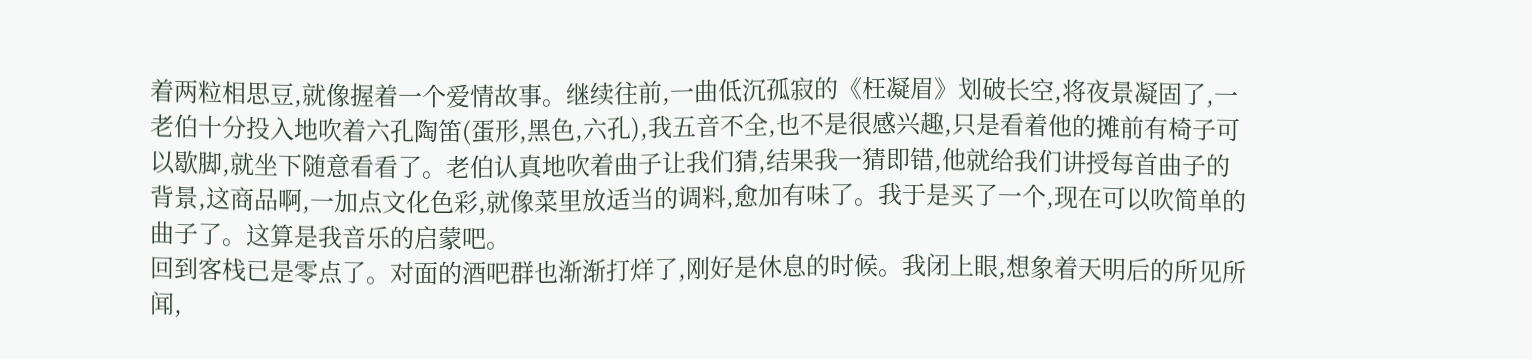着两粒相思豆,就像握着一个爱情故事。继续往前,一曲低沉孤寂的《枉凝眉》划破长空,将夜景凝固了,一老伯十分投入地吹着六孔陶笛(蛋形,黑色,六孔),我五音不全,也不是很感兴趣,只是看着他的摊前有椅子可以歇脚,就坐下随意看看了。老伯认真地吹着曲子让我们猜,结果我一猜即错,他就给我们讲授每首曲子的背景,这商品啊,一加点文化色彩,就像菜里放适当的调料,愈加有味了。我于是买了一个,现在可以吹简单的曲子了。这算是我音乐的启蒙吧。
回到客栈已是零点了。对面的酒吧群也渐渐打烊了,刚好是休息的时候。我闭上眼,想象着天明后的所见所闻,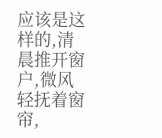应该是这样的,清晨推开窗户,微风轻抚着窗帘,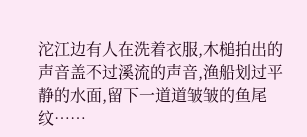沱江边有人在洗着衣服,木槌拍出的声音盖不过溪流的声音,渔船划过平静的水面,留下一道道皱皱的鱼尾纹……